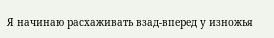Я начинаю расхаживать взад-вперед у изножья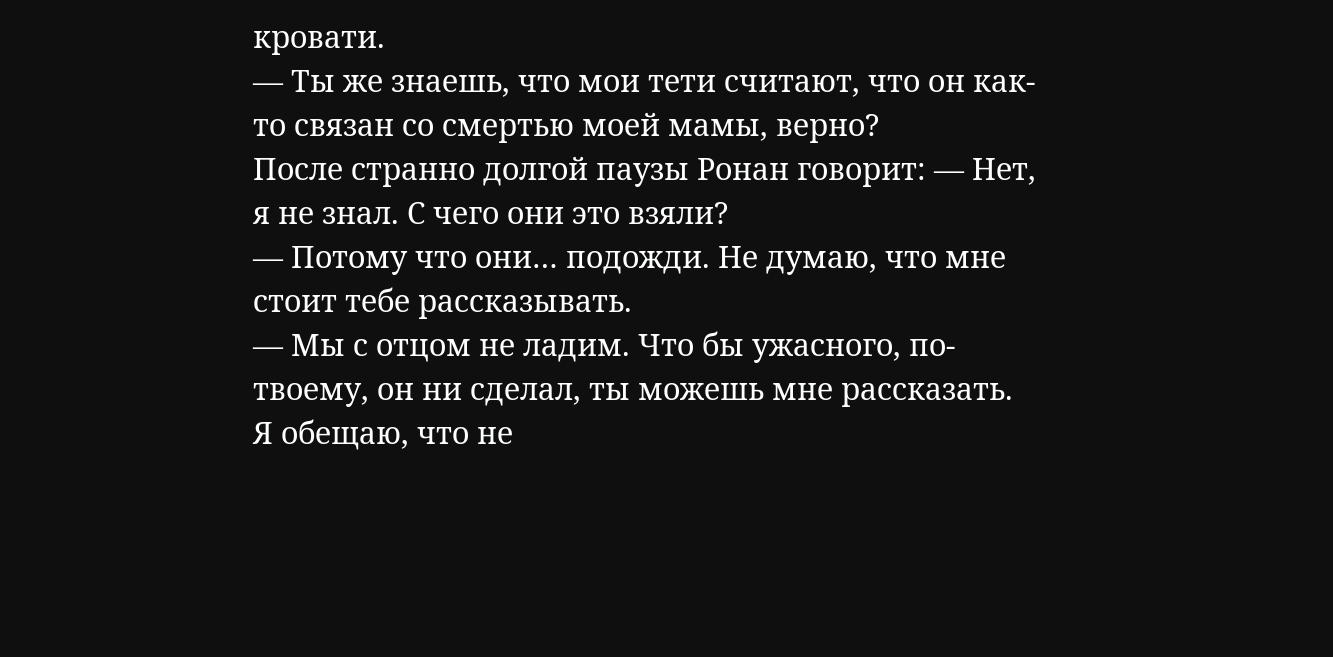кровати.
— Ты же знаешь, что мои тети считают, что он как-то связан со смертью моей мамы, верно?
После странно долгой паузы Ронан говорит: — Нет, я не знал. С чего они это взяли?
— Потому что они… подожди. Не думаю, что мне стоит тебе рассказывать.
— Мы с отцом не ладим. Что бы ужасного, по-твоему, он ни сделал, ты можешь мне рассказать. Я обещаю, что не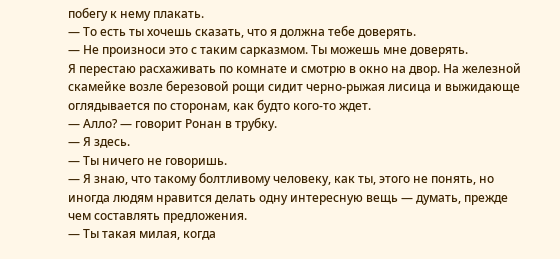побегу к нему плакать.
— То есть ты хочешь сказать, что я должна тебе доверять.
— Не произноси это с таким сарказмом. Ты можешь мне доверять.
Я перестаю расхаживать по комнате и смотрю в окно на двор. На железной скамейке возле березовой рощи сидит черно-рыжая лисица и выжидающе оглядывается по сторонам, как будто кого-то ждет.
— Алло? — говорит Ронан в трубку.
— Я здесь.
— Ты ничего не говоришь.
— Я знаю, что такому болтливому человеку, как ты, этого не понять, но иногда людям нравится делать одну интересную вещь — думать, прежде чем составлять предложения.
— Ты такая милая, когда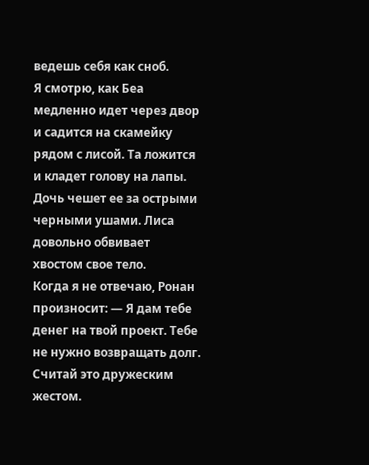ведешь себя как сноб.
Я смотрю, как Беа медленно идет через двор и садится на скамейку рядом с лисой. Та ложится и кладет голову на лапы. Дочь чешет ее за острыми черными ушами. Лиса довольно обвивает хвостом свое тело.
Когда я не отвечаю, Ронан произносит: — Я дам тебе денег на твой проект. Тебе не нужно возвращать долг. Считай это дружеским жестом.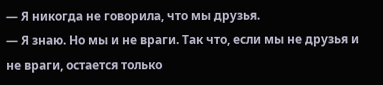— Я никогда не говорила, что мы друзья.
— Я знаю. Но мы и не враги. Так что, если мы не друзья и не враги, остается только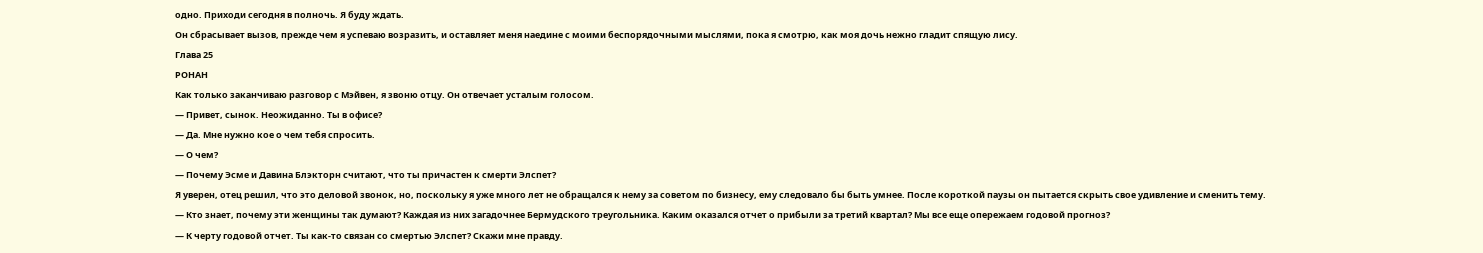одно. Приходи сегодня в полночь. Я буду ждать.
Он сбрасывает вызов, прежде чем я успеваю возразить, и оставляет меня наедине с моими беспорядочными мыслями, пока я смотрю, как моя дочь нежно гладит спящую лису.
Глава 25
РОНАН
Как только заканчиваю разговор с Мэйвен, я звоню отцу. Он отвечает усталым голосом.
— Привет, сынок. Неожиданно. Ты в офисе?
— Да. Мне нужно кое о чем тебя спросить.
— О чем?
— Почему Эсме и Давина Блэкторн считают, что ты причастен к смерти Элспет?
Я уверен, отец решил, что это деловой звонок, но, поскольку я уже много лет не обращался к нему за советом по бизнесу, ему следовало бы быть умнее. После короткой паузы он пытается скрыть свое удивление и сменить тему.
— Кто знает, почему эти женщины так думают? Каждая из них загадочнее Бермудского треугольника. Каким оказался отчет о прибыли за третий квартал? Мы все еще опережаем годовой прогноз?
— К черту годовой отчет. Ты как-то связан со смертью Элспет? Скажи мне правду.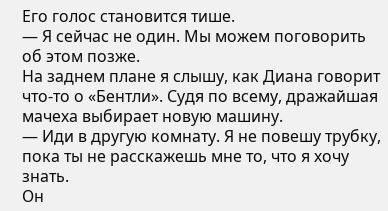Его голос становится тише.
— Я сейчас не один. Мы можем поговорить об этом позже.
На заднем плане я слышу, как Диана говорит что-то о «Бентли». Судя по всему, дражайшая мачеха выбирает новую машину.
— Иди в другую комнату. Я не повешу трубку, пока ты не расскажешь мне то, что я хочу знать.
Он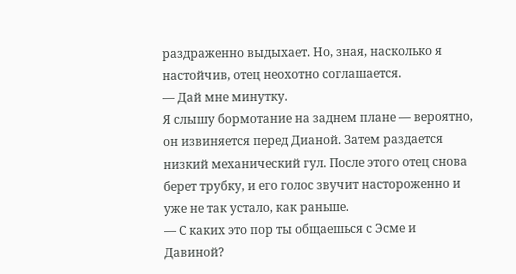раздраженно выдыхает. Но, зная, насколько я настойчив, отец неохотно соглашается.
— Дай мне минутку.
Я слышу бормотание на заднем плане — вероятно, он извиняется перед Дианой. Затем раздается низкий механический гул. После этого отец снова берет трубку, и его голос звучит настороженно и уже не так устало, как раньше.
— С каких это пор ты общаешься с Эсме и Давиной?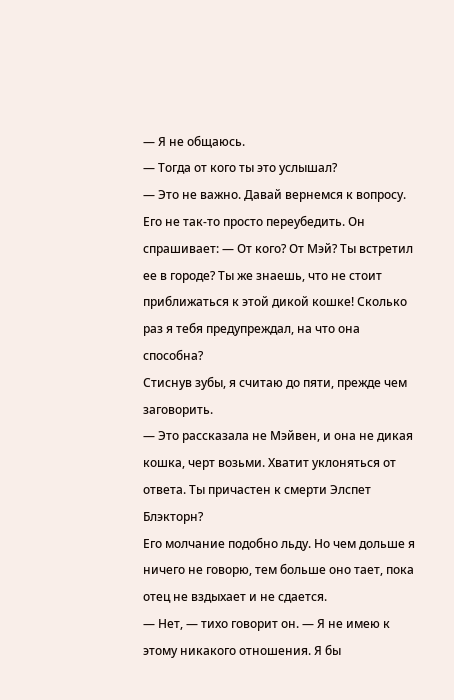— Я не общаюсь.
— Тогда от кого ты это услышал?
— Это не важно. Давай вернемся к вопросу.
Его не так-то просто переубедить. Он спрашивает: — От кого? От Мэй? Ты встретил ее в городе? Ты же знаешь, что не стоит приближаться к этой дикой кошке! Сколько раз я тебя предупреждал, на что она способна?
Стиснув зубы, я считаю до пяти, прежде чем заговорить.
— Это рассказала не Мэйвен, и она не дикая кошка, черт возьми. Хватит уклоняться от ответа. Ты причастен к смерти Элспет Блэкторн?
Его молчание подобно льду. Но чем дольше я ничего не говорю, тем больше оно тает, пока отец не вздыхает и не сдается.
— Нет, — тихо говорит он. — Я не имею к этому никакого отношения. Я бы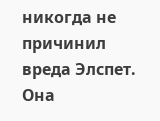никогда не причинил вреда Элспет. Она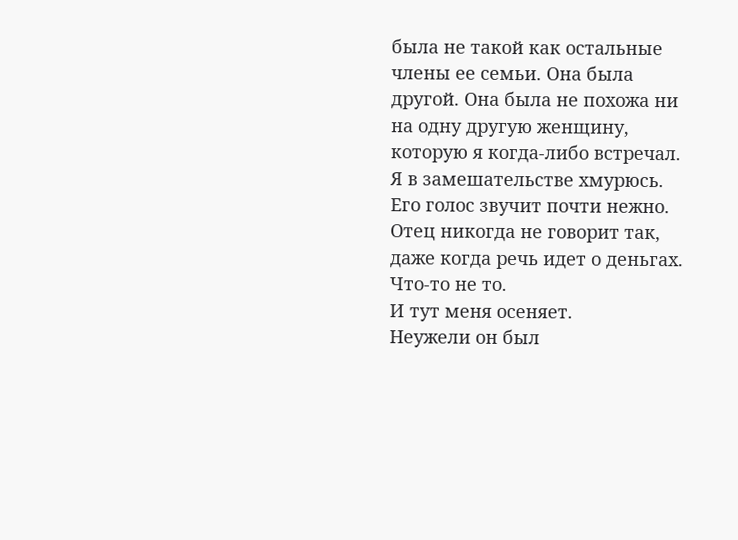была не такой как остальные члены ее семьи. Она была другой. Она была не похожа ни на одну другую женщину, которую я когда-либо встречал.
Я в замешательстве хмурюсь. Его голос звучит почти нежно. Отец никогда не говорит так, даже когда речь идет о деньгах. Что-то не то.
И тут меня осеняет.
Неужели он был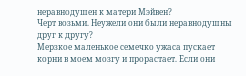неравнодушен к матери Мэйвен?
Черт возьми. Неужели они были неравнодушны друг к другу?
Мерзкое маленькое семечко ужаса пускает корни в моем мозгу и прорастает. Если они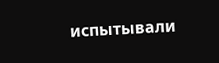испытывали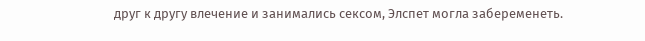друг к другу влечение и занимались сексом, Элспет могла забеременеть.